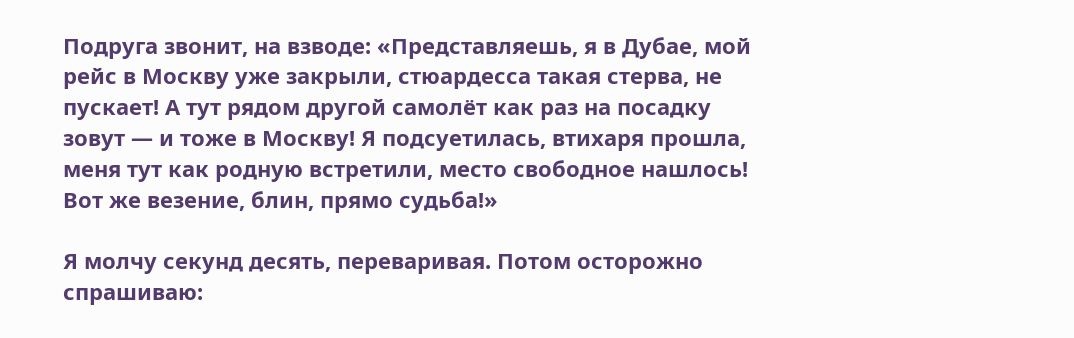Подруга звонит, на взводе: «Представляешь, я в Дубае, мой рейс в Москву уже закрыли, стюардесса такая стерва, не пускает! А тут рядом другой самолёт как раз на посадку зовут — и тоже в Москву! Я подсуетилась, втихаря прошла, меня тут как родную встретили, место свободное нашлось! Вот же везение, блин, прямо судьба!»

Я молчу секунд десять, переваривая. Потом осторожно спрашиваю: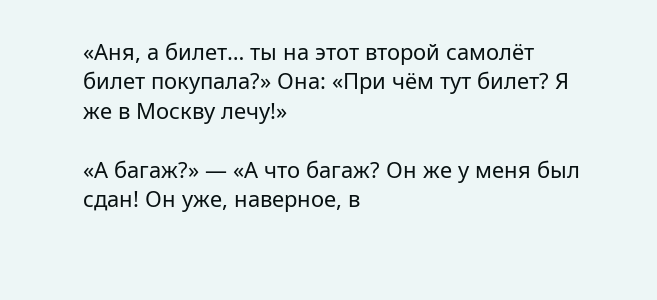«Аня, а билет… ты на этот второй самолёт билет покупала?» Она: «При чём тут билет? Я же в Москву лечу!»

«А багаж?» — «А что багаж? Он же у меня был сдан! Он уже, наверное, в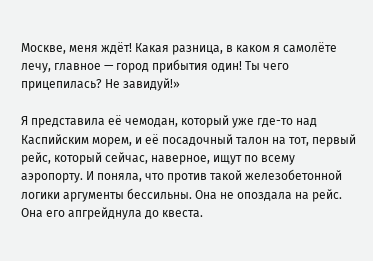Москве, меня ждёт! Какая разница, в каком я самолёте лечу, главное — город прибытия один! Ты чего прицепилась? Не завидуй!»

Я представила её чемодан, который уже где-то над Каспийским морем, и её посадочный талон на тот, первый рейс, который сейчас, наверное, ищут по всему аэропорту. И поняла, что против такой железобетонной логики аргументы бессильны. Она не опоздала на рейс. Она его апгрейднула до квеста.